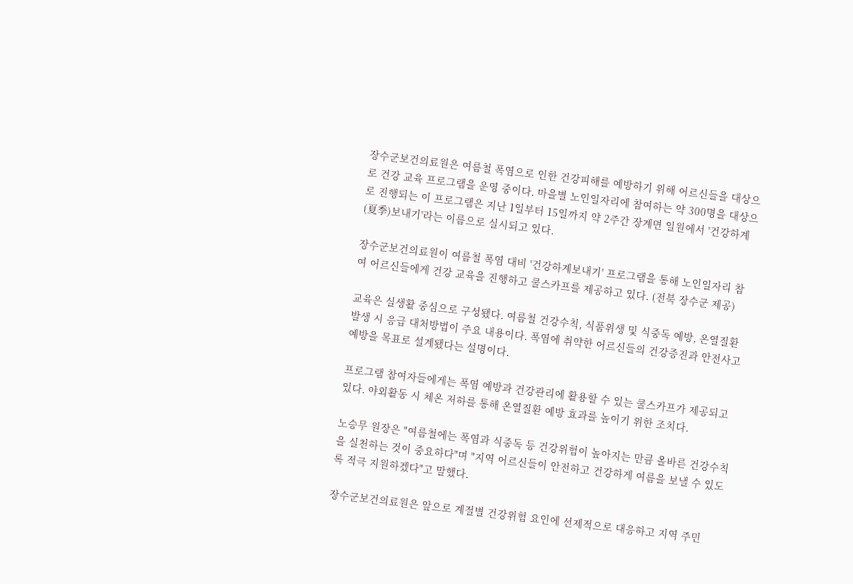장수군보건의료원은 여름철 폭염으로 인한 건강피해를 예방하기 위해 어르신들을 대상으로 건강 교육 프로그램을 운영 중이다. 마을별 노인일자리에 참여하는 약 300명을 대상으로 진행되는 이 프로그램은 지난 1일부터 15일까지 약 2주간 장계면 일원에서 '건강하계(夏季)보내기'라는 이름으로 실시되고 있다.

장수군보건의료원이 여름철 폭염 대비 '건강하계보내기' 프로그램을 통해 노인일자리 참여 어르신들에게 건강 교육을 진행하고 쿨스카프를 제공하고 있다. (전북 장수군 제공)

교육은 실생활 중심으로 구성됐다. 여름철 건강수칙, 식품위생 및 식중독 예방, 온열질환 발생 시 응급 대처방법이 주요 내용이다. 폭염에 취약한 어르신들의 건강증진과 안전사고 예방을 목표로 설계됐다는 설명이다.

프로그램 참여자들에게는 폭염 예방과 건강관리에 활용할 수 있는 쿨스카프가 제공되고 있다. 야외활동 시 체온 저하를 통해 온열질환 예방 효과를 높이기 위한 조치다.

노승무 원장은 "여름철에는 폭염과 식중독 등 건강위험이 높아지는 만큼 올바른 건강수칙을 실천하는 것이 중요하다"며 "지역 어르신들이 안전하고 건강하게 여름을 보낼 수 있도록 적극 지원하겠다"고 말했다.

장수군보건의료원은 앞으로 계절별 건강위험 요인에 선제적으로 대응하고 지역 주민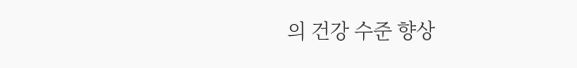의 건강 수준 향상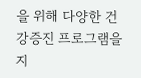을 위해 다양한 건강증진 프로그램을 지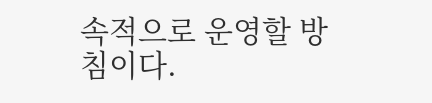속적으로 운영할 방침이다.